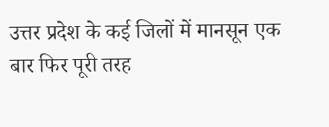उत्तर प्रदेश के कई जिलों में मानसून एक बार फिर पूरी तरह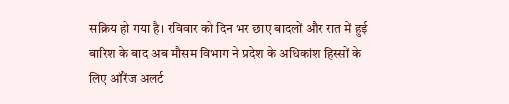सक्रिय हो गया है। रविवार को दिन भर छाए बादलों और रात में हुई बारिश के बाद अब मौसम विभाग ने प्रदेश के अधिकांश हिस्सों के लिए ऑरेंज अलर्ट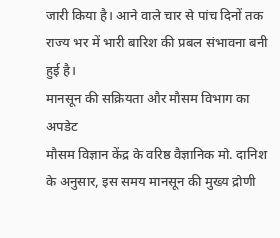जारी किया है। आने वाले चार से पांच दिनों तक राज्य भर में भारी बारिश की प्रबल संभावना बनी हुई है।
मानसून की सक्रियता और मौसम विभाग का अपडेट
मौसम विज्ञान केंद्र के वरिष्ठ वैज्ञानिक मो. दानिश के अनुसार, इस समय मानसून की मुख्य द्रोणी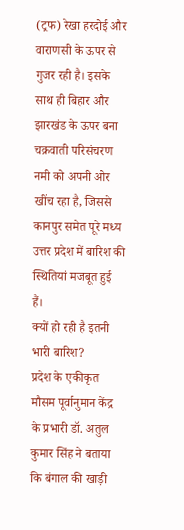(ट्रफ) रेखा हरदोई और वाराणसी के ऊपर से गुजर रही है। इसके साथ ही बिहार और झारखंड के ऊपर बना चक्रवाती परिसंचरण नमी को अपनी ओर खींच रहा है, जिससे कानपुर समेत पूरे मध्य उत्तर प्रदेश में बारिश की स्थितियां मजबूत हुई हैं।
क्यों हो रही है इतनी भारी बारिश?
प्रदेश के एकीकृत मौसम पूर्वानुमान केंद्र के प्रभारी डॉ. अतुल कुमार सिंह ने बताया कि बंगाल की खाड़ी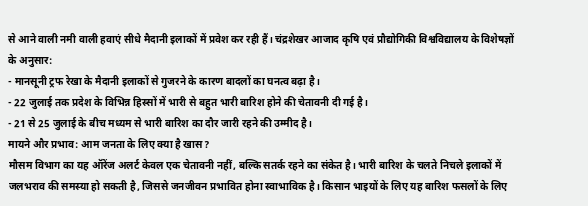से आने वाली नमी वाली हवाएं सीधे मैदानी इलाकों में प्रवेश कर रही हैं। चंद्रशेखर आजाद कृषि एवं प्रौद्योगिकी विश्वविद्यालय के विशेषज्ञों के अनुसार:
- मानसूनी ट्रफ रेखा के मैदानी इलाकों से गुजरने के कारण बादलों का घनत्व बढ़ा है।
- 22 जुलाई तक प्रदेश के विभिन्न हिस्सों में भारी से बहुत भारी बारिश होने की चेतावनी दी गई है।
- 21 से 25 जुलाई के बीच मध्यम से भारी बारिश का दौर जारी रहने की उम्मीद है।
मायने और प्रभाव: आम जनता के लिए क्या है खास?
मौसम विभाग का यह ऑरेंज अलर्ट केवल एक चेतावनी नहीं, बल्कि सतर्क रहने का संकेत है। भारी बारिश के चलते निचले इलाकों में जलभराव की समस्या हो सकती है, जिससे जनजीवन प्रभावित होना स्वाभाविक है। किसान भाइयों के लिए यह बारिश फसलों के लिए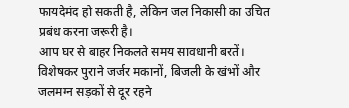फायदेमंद हो सकती है, लेकिन जल निकासी का उचित प्रबंध करना जरूरी है।
आप घर से बाहर निकलते समय सावधानी बरतें। विशेषकर पुराने जर्जर मकानों, बिजली के खंभों और जलमग्न सड़कों से दूर रहने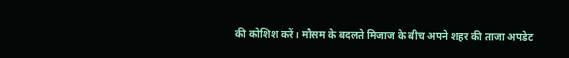की कोशिश करें। मौसम के बदलते मिजाज के बीच अपने शहर की ताजा अपडेट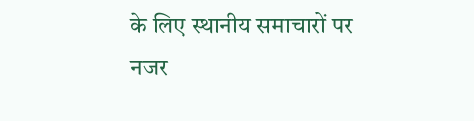के लिए स्थानीय समाचारों पर नजर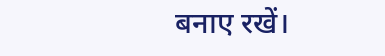बनाए रखें।